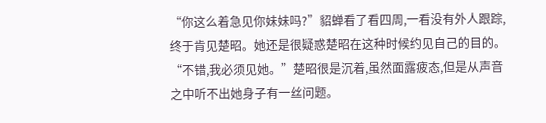“你这么着急见你妹妹吗?”貂蝉看了看四周,一看没有外人跟踪,终于肯见楚昭。她还是很疑惑楚昭在这种时候约见自己的目的。
“不错,我必须见她。”楚昭很是沉着,虽然面露疲态,但是从声音之中听不出她身子有一丝问题。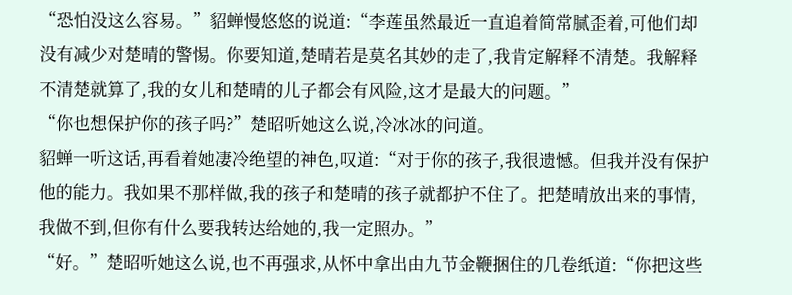“恐怕没这么容易。”貂蝉慢悠悠的说道:“李莲虽然最近一直追着简常腻歪着,可他们却没有减少对楚晴的警惕。你要知道,楚晴若是莫名其妙的走了,我肯定解释不清楚。我解释不清楚就算了,我的女儿和楚晴的儿子都会有风险,这才是最大的问题。”
“你也想保护你的孩子吗?”楚昭听她这么说,冷冰冰的问道。
貂蝉一听这话,再看着她凄冷绝望的神色,叹道:“对于你的孩子,我很遗憾。但我并没有保护他的能力。我如果不那样做,我的孩子和楚晴的孩子就都护不住了。把楚晴放出来的事情,我做不到,但你有什么要我转达给她的,我一定照办。”
“好。”楚昭听她这么说,也不再强求,从怀中拿出由九节金鞭捆住的几卷纸道:“你把这些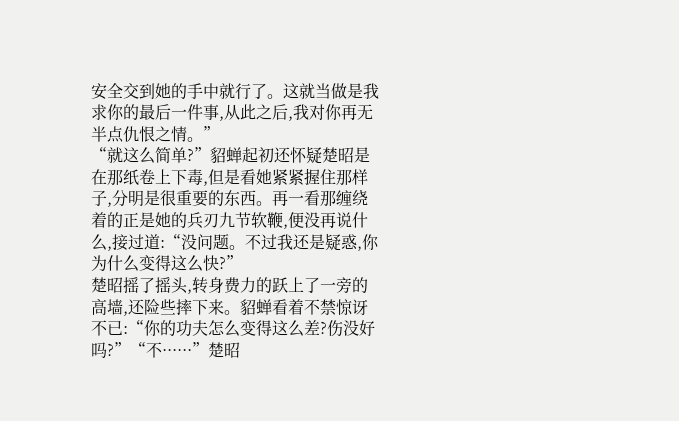安全交到她的手中就行了。这就当做是我求你的最后一件事,从此之后,我对你再无半点仇恨之情。”
“就这么简单?”貂蝉起初还怀疑楚昭是在那纸卷上下毒,但是看她紧紧握住那样子,分明是很重要的东西。再一看那缠绕着的正是她的兵刃九节软鞭,便没再说什么,接过道:“没问题。不过我还是疑惑,你为什么变得这么快?”
楚昭摇了摇头,转身费力的跃上了一旁的高墙,还险些摔下来。貂蝉看着不禁惊讶不已:“你的功夫怎么变得这么差?伤没好吗?”“不······”楚昭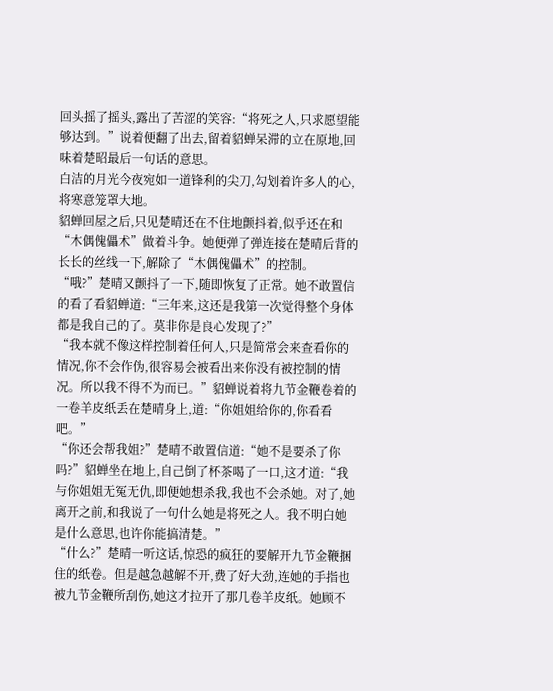回头摇了摇头,露出了苦涩的笑容:“将死之人,只求愿望能够达到。”说着便翻了出去,留着貂蝉呆滞的立在原地,回味着楚昭最后一句话的意思。
白洁的月光今夜宛如一道锋利的尖刀,勾划着许多人的心,将寒意笼罩大地。
貂蝉回屋之后,只见楚晴还在不住地颤抖着,似乎还在和“木偶傀儡术”做着斗争。她便弹了弹连接在楚晴后背的长长的丝线一下,解除了“木偶傀儡术”的控制。
“哦?”楚晴又颤抖了一下,随即恢复了正常。她不敢置信的看了看貂蝉道:“三年来,这还是我第一次觉得整个身体都是我自己的了。莫非你是良心发现了?”
“我本就不像这样控制着任何人,只是简常会来查看你的情况,你不会作伪,很容易会被看出来你没有被控制的情况。所以我不得不为而已。”貂蝉说着将九节金鞭卷着的一卷羊皮纸丢在楚晴身上,道:“你姐姐给你的,你看看吧。”
“你还会帮我姐?”楚晴不敢置信道:“她不是要杀了你吗?”貂蝉坐在地上,自己倒了杯茶喝了一口,这才道:“我与你姐姐无冤无仇,即便她想杀我,我也不会杀她。对了,她离开之前,和我说了一句什么她是将死之人。我不明白她是什么意思,也许你能搞清楚。”
“什么?”楚晴一听这话,惊恐的疯狂的要解开九节金鞭捆住的纸卷。但是越急越解不开,费了好大劲,连她的手指也被九节金鞭所刮伤,她这才拉开了那几卷羊皮纸。她顾不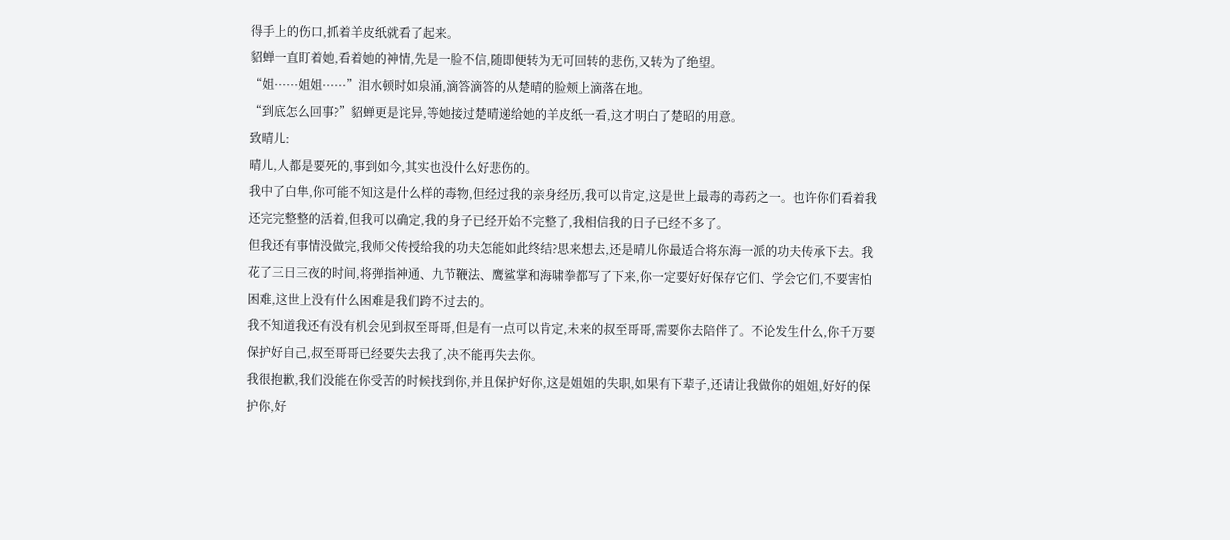得手上的伤口,抓着羊皮纸就看了起来。
貂蝉一直盯着她,看着她的神情,先是一脸不信,随即便转为无可回转的悲伤,又转为了绝望。
“姐······姐姐······”泪水顿时如泉涌,滴答滴答的从楚晴的脸颊上滴落在地。
“到底怎么回事?”貂蝉更是诧异,等她接过楚晴递给她的羊皮纸一看,这才明白了楚昭的用意。
致晴儿:
晴儿,人都是要死的,事到如今,其实也没什么好悲伤的。
我中了白隼,你可能不知这是什么样的毒物,但经过我的亲身经历,我可以肯定,这是世上最毒的毒药之一。也许你们看着我还完完整整的活着,但我可以确定,我的身子已经开始不完整了,我相信我的日子已经不多了。
但我还有事情没做完,我师父传授给我的功夫怎能如此终结?思来想去,还是晴儿你最适合将东海一派的功夫传承下去。我花了三日三夜的时间,将弹指神通、九节鞭法、鹰鲨掌和海啸拳都写了下来,你一定要好好保存它们、学会它们,不要害怕困难,这世上没有什么困难是我们跨不过去的。
我不知道我还有没有机会见到叔至哥哥,但是有一点可以肯定,未来的叔至哥哥,需要你去陪伴了。不论发生什么,你千万要保护好自己,叔至哥哥已经要失去我了,决不能再失去你。
我很抱歉,我们没能在你受苦的时候找到你,并且保护好你,这是姐姐的失职,如果有下辈子,还请让我做你的姐姐,好好的保护你,好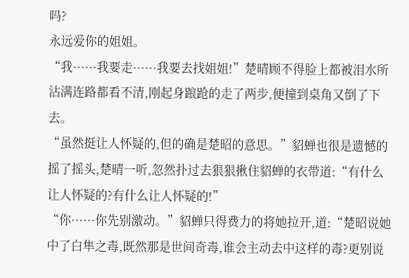吗?
永远爱你的姐姐。
“我······我要走······我要去找姐姐!”楚晴顾不得脸上都被泪水所沾满连路都看不清,刚起身踉跄的走了两步,便撞到桌角又倒了下去。
“虽然挺让人怀疑的,但的确是楚昭的意思。”貂蝉也很是遗憾的摇了摇头,楚晴一听,忽然扑过去狠狠揪住貂蝉的衣带道:“有什么让人怀疑的?有什么让人怀疑的!”
“你······你先别激动。”貂蝉只得费力的将她拉开,道:“楚昭说她中了白隼之毒,既然那是世间奇毒,谁会主动去中这样的毒?更别说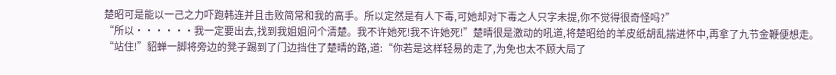楚昭可是能以一己之力吓跑韩连并且击败简常和我的高手。所以定然是有人下毒,可她却对下毒之人只字未提,你不觉得很奇怪吗?”
“所以······我一定要出去,找到我姐姐问个清楚。我不许她死!我不许她死!”楚晴很是激动的吼道,将楚昭给的羊皮纸胡乱揣进怀中,再拿了九节金鞭便想走。
“站住!”貂蝉一脚将旁边的凳子踢到了门边挡住了楚晴的路,道:“你若是这样轻易的走了,为免也太不顾大局了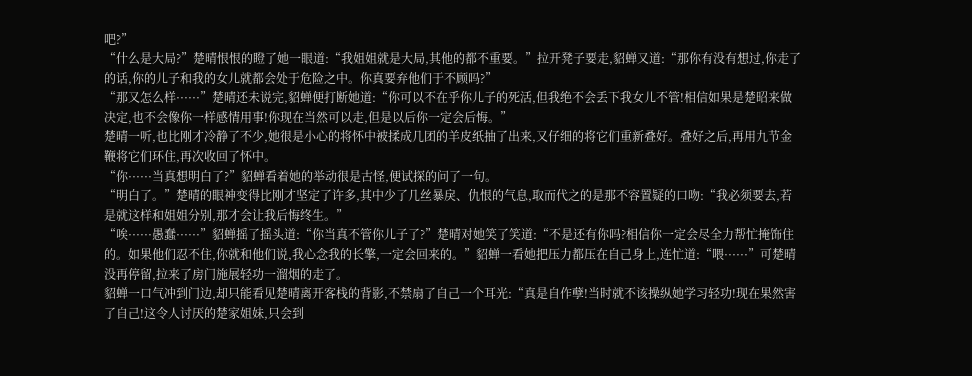吧?”
“什么是大局?”楚晴恨恨的瞪了她一眼道:“我姐姐就是大局,其他的都不重要。”拉开凳子要走,貂蝉又道:“那你有没有想过,你走了的话,你的儿子和我的女儿就都会处于危险之中。你真要弃他们于不顾吗?”
“那又怎么样······”楚晴还未说完,貂蝉便打断她道:“你可以不在乎你儿子的死活,但我绝不会丢下我女儿不管!相信如果是楚昭来做决定,也不会像你一样感情用事!你现在当然可以走,但是以后你一定会后悔。”
楚晴一听,也比刚才冷静了不少,她很是小心的将怀中被揉成几团的羊皮纸抽了出来,又仔细的将它们重新叠好。叠好之后,再用九节金鞭将它们环住,再次收回了怀中。
“你······当真想明白了?”貂蝉看着她的举动很是古怪,便试探的问了一句。
“明白了。”楚晴的眼神变得比刚才坚定了许多,其中少了几丝暴戾、仇恨的气息,取而代之的是那不容置疑的口吻:“我必须要去,若是就这样和姐姐分别,那才会让我后悔终生。”
“唉······愚蠢······”貂蝉摇了摇头道:“你当真不管你儿子了?”楚晴对她笑了笑道:“不是还有你吗?相信你一定会尽全力帮忙掩饰住的。如果他们忍不住,你就和他们说,我心念我的长擎,一定会回来的。”貂蝉一看她把压力都压在自己身上,连忙道:“喂······”可楚晴没再停留,拉来了房门施展轻功一溜烟的走了。
貂蝉一口气冲到门边,却只能看见楚晴离开客栈的背影,不禁扇了自己一个耳光:“真是自作孽!当时就不该操纵她学习轻功!现在果然害了自己!这令人讨厌的楚家姐妹,只会到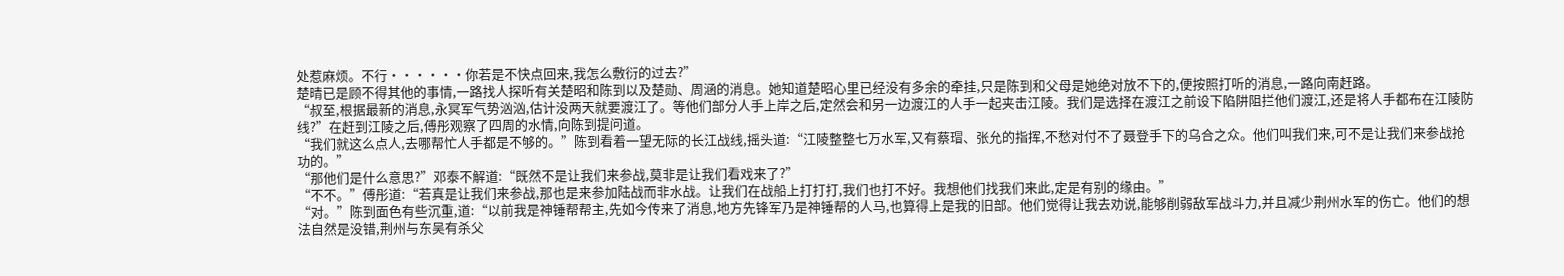处惹麻烦。不行······你若是不快点回来,我怎么敷衍的过去?”
楚晴已是顾不得其他的事情,一路找人探听有关楚昭和陈到以及楚勋、周涵的消息。她知道楚昭心里已经没有多余的牵挂,只是陈到和父母是她绝对放不下的,便按照打听的消息,一路向南赶路。
“叔至,根据最新的消息,永冥军气势汹汹,估计没两天就要渡江了。等他们部分人手上岸之后,定然会和另一边渡江的人手一起夹击江陵。我们是选择在渡江之前设下陷阱阻拦他们渡江,还是将人手都布在江陵防线?”在赶到江陵之后,傅彤观察了四周的水情,向陈到提问道。
“我们就这么点人,去哪帮忙人手都是不够的。”陈到看着一望无际的长江战线,摇头道:“江陵整整七万水军,又有蔡瑁、张允的指挥,不愁对付不了聂登手下的乌合之众。他们叫我们来,可不是让我们来参战抢功的。”
“那他们是什么意思?”邓泰不解道:“既然不是让我们来参战,莫非是让我们看戏来了?”
“不不。”傅彤道:“若真是让我们来参战,那也是来参加陆战而非水战。让我们在战船上打打打,我们也打不好。我想他们找我们来此,定是有别的缘由。”
“对。”陈到面色有些沉重,道:“以前我是神锤帮帮主,先如今传来了消息,地方先锋军乃是神锤帮的人马,也算得上是我的旧部。他们觉得让我去劝说,能够削弱敌军战斗力,并且减少荆州水军的伤亡。他们的想法自然是没错,荆州与东吴有杀父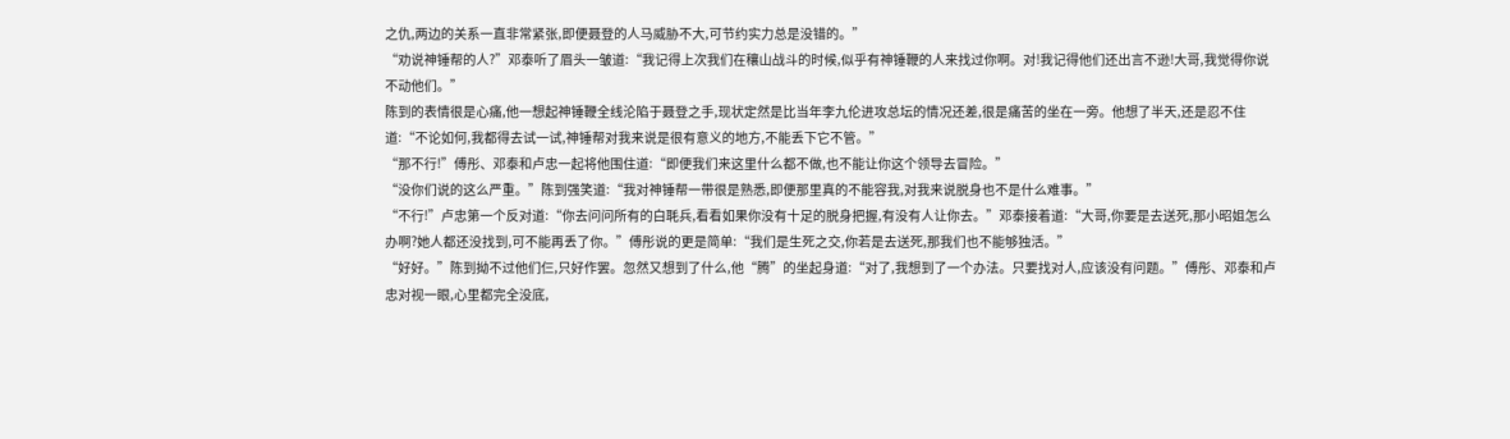之仇,两边的关系一直非常紧张,即便聂登的人马威胁不大,可节约实力总是没错的。”
“劝说神锤帮的人?”邓泰听了眉头一皱道:“我记得上次我们在穰山战斗的时候,似乎有神锤鞭的人来找过你啊。对!我记得他们还出言不逊!大哥,我觉得你说不动他们。”
陈到的表情很是心痛,他一想起神锤鞭全线沦陷于聂登之手,现状定然是比当年李九伦进攻总坛的情况还差,很是痛苦的坐在一旁。他想了半天,还是忍不住道:“不论如何,我都得去试一试,神锤帮对我来说是很有意义的地方,不能丢下它不管。”
“那不行!”傅彤、邓泰和卢忠一起将他围住道:“即便我们来这里什么都不做,也不能让你这个领导去冒险。”
“没你们说的这么严重。”陈到强笑道:“我对神锤帮一带很是熟悉,即便那里真的不能容我,对我来说脱身也不是什么难事。”
“不行!”卢忠第一个反对道:“你去问问所有的白毦兵,看看如果你没有十足的脱身把握,有没有人让你去。”邓泰接着道:“大哥,你要是去送死,那小昭姐怎么办啊?她人都还没找到,可不能再丢了你。”傅彤说的更是简单:“我们是生死之交,你若是去送死,那我们也不能够独活。”
“好好。”陈到拗不过他们仨,只好作罢。忽然又想到了什么,他“腾”的坐起身道:“对了,我想到了一个办法。只要找对人,应该没有问题。”傅彤、邓泰和卢忠对视一眼,心里都完全没底,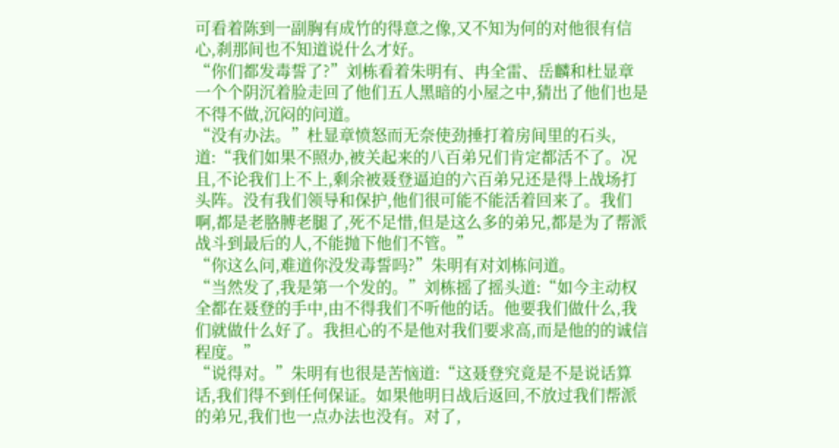可看着陈到一副胸有成竹的得意之像,又不知为何的对他很有信心,刹那间也不知道说什么才好。
“你们都发毒誓了?”刘栋看着朱明有、冉全雷、岳麟和杜显章一个个阴沉着脸走回了他们五人黑暗的小屋之中,猜出了他们也是不得不做,沉闷的问道。
“没有办法。”杜显章愤怒而无奈使劲捶打着房间里的石头,道:“我们如果不照办,被关起来的八百弟兄们肯定都活不了。况且,不论我们上不上,剩余被聂登逼迫的六百弟兄还是得上战场打头阵。没有我们领导和保护,他们很可能不能活着回来了。我们啊,都是老胳膊老腿了,死不足惜,但是这么多的弟兄,都是为了帮派战斗到最后的人,不能抛下他们不管。”
“你这么问,难道你没发毒誓吗?”朱明有对刘栋问道。
“当然发了,我是第一个发的。”刘栋摇了摇头道:“如今主动权全都在聂登的手中,由不得我们不听他的话。他要我们做什么,我们就做什么好了。我担心的不是他对我们要求高,而是他的的诚信程度。”
“说得对。”朱明有也很是苦恼道:“这聂登究竟是不是说话算话,我们得不到任何保证。如果他明日战后返回,不放过我们帮派的弟兄,我们也一点办法也没有。对了,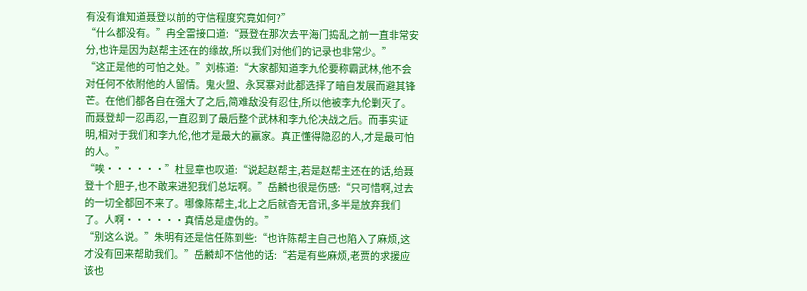有没有谁知道聂登以前的守信程度究竟如何?”
“什么都没有。”冉全雷接口道:“聂登在那次去平海门捣乱之前一直非常安分,也许是因为赵帮主还在的缘故,所以我们对他们的记录也非常少。”
“这正是他的可怕之处。”刘栋道:“大家都知道李九伦要称霸武林,他不会对任何不依附他的人留情。鬼火盟、永冥寨对此都选择了暗自发展而避其锋芒。在他们都各自在强大了之后,简难敌没有忍住,所以他被李九伦剿灭了。而聂登却一忍再忍,一直忍到了最后整个武林和李九伦决战之后。而事实证明,相对于我们和李九伦,他才是最大的赢家。真正懂得隐忍的人,才是最可怕的人。”
“唉······”杜显章也叹道:“说起赵帮主,若是赵帮主还在的话,给聂登十个胆子,也不敢来进犯我们总坛啊。”岳麟也很是伤感:“只可惜啊,过去的一切全都回不来了。哪像陈帮主,北上之后就杳无音讯,多半是放弃我们了。人啊······真情总是虚伪的。”
“别这么说。”朱明有还是信任陈到些:“也许陈帮主自己也陷入了麻烦,这才没有回来帮助我们。”岳麟却不信他的话:“若是有些麻烦,老贾的求援应该也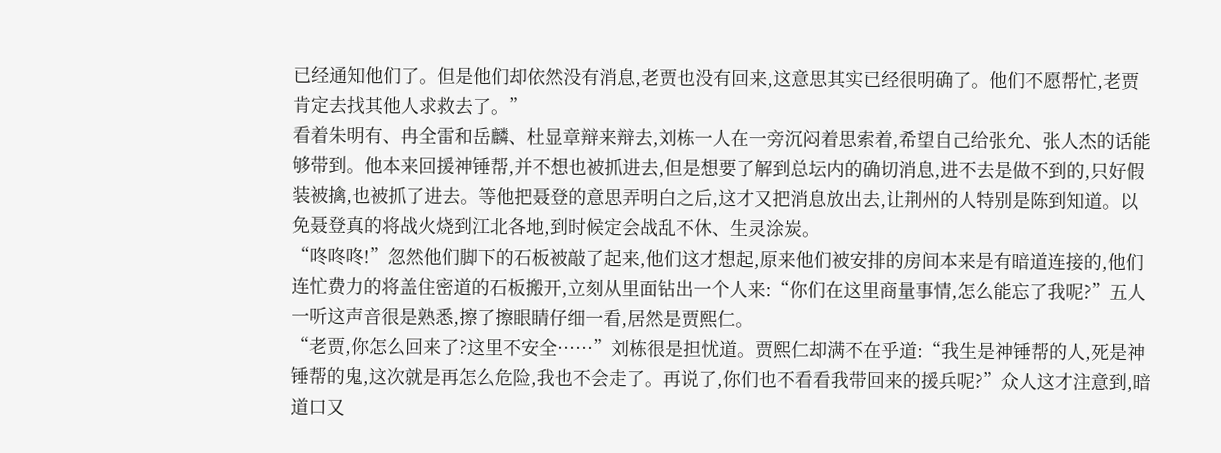已经通知他们了。但是他们却依然没有消息,老贾也没有回来,这意思其实已经很明确了。他们不愿帮忙,老贾肯定去找其他人求救去了。”
看着朱明有、冉全雷和岳麟、杜显章辩来辩去,刘栋一人在一旁沉闷着思索着,希望自己给张允、张人杰的话能够带到。他本来回援神锤帮,并不想也被抓进去,但是想要了解到总坛内的确切消息,进不去是做不到的,只好假装被擒,也被抓了进去。等他把聂登的意思弄明白之后,这才又把消息放出去,让荆州的人特别是陈到知道。以免聂登真的将战火烧到江北各地,到时候定会战乱不休、生灵涂炭。
“咚咚咚!”忽然他们脚下的石板被敲了起来,他们这才想起,原来他们被安排的房间本来是有暗道连接的,他们连忙费力的将盖住密道的石板搬开,立刻从里面钻出一个人来:“你们在这里商量事情,怎么能忘了我呢?”五人一听这声音很是熟悉,擦了擦眼睛仔细一看,居然是贾熙仁。
“老贾,你怎么回来了?这里不安全······”刘栋很是担忧道。贾熙仁却满不在乎道:“我生是神锤帮的人,死是神锤帮的鬼,这次就是再怎么危险,我也不会走了。再说了,你们也不看看我带回来的援兵呢?”众人这才注意到,暗道口又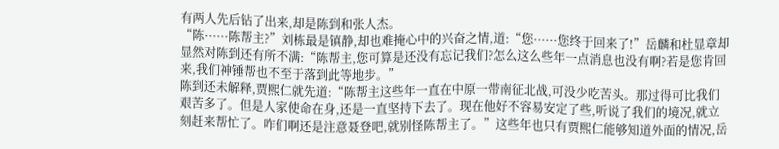有两人先后钻了出来,却是陈到和张人杰。
“陈······陈帮主?”刘栋最是镇静,却也难掩心中的兴奋之情,道:“您······您终于回来了!”岳麟和杜显章却显然对陈到还有所不满:“陈帮主,您可算是还没有忘记我们?怎么这么些年一点消息也没有啊?若是您肯回来,我们神锤帮也不至于落到此等地步。”
陈到还未解释,贾熙仁就先道:“陈帮主这些年一直在中原一带南征北战,可没少吃苦头。那过得可比我们艰苦多了。但是人家使命在身,还是一直坚持下去了。现在他好不容易安定了些,听说了我们的境况,就立刻赶来帮忙了。咋们啊还是注意聂登吧,就别怪陈帮主了。”这些年也只有贾熙仁能够知道外面的情况,岳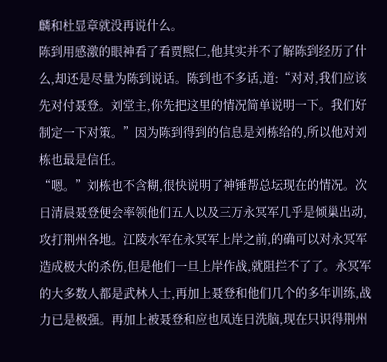麟和杜显章就没再说什么。
陈到用感激的眼神看了看贾熙仁,他其实并不了解陈到经历了什么,却还是尽量为陈到说话。陈到也不多话,道:“对对,我们应该先对付聂登。刘堂主,你先把这里的情况简单说明一下。我们好制定一下对策。”因为陈到得到的信息是刘栋给的,所以他对刘栋也最是信任。
“嗯。”刘栋也不含糊,很快说明了神锤帮总坛现在的情况。次日清晨聂登便会率领他们五人以及三万永冥军几乎是倾巢出动,攻打荆州各地。江陵水军在永冥军上岸之前,的确可以对永冥军造成极大的杀伤,但是他们一旦上岸作战,就阻拦不了了。永冥军的大多数人都是武林人士,再加上聂登和他们几个的多年训练,战力已是极强。再加上被聂登和应也凤连日洗脑,现在只识得荆州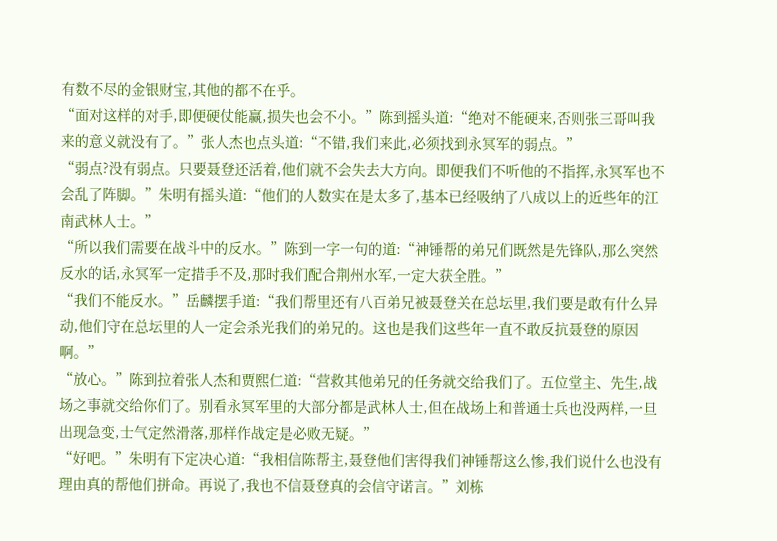有数不尽的金银财宝,其他的都不在乎。
“面对这样的对手,即便硬仗能赢,损失也会不小。”陈到摇头道:“绝对不能硬来,否则张三哥叫我来的意义就没有了。”张人杰也点头道:“不错,我们来此,必须找到永冥军的弱点。”
“弱点?没有弱点。只要聂登还活着,他们就不会失去大方向。即便我们不听他的不指挥,永冥军也不会乱了阵脚。”朱明有摇头道:“他们的人数实在是太多了,基本已经吸纳了八成以上的近些年的江南武林人士。”
“所以我们需要在战斗中的反水。”陈到一字一句的道:“神锤帮的弟兄们既然是先锋队,那么突然反水的话,永冥军一定措手不及,那时我们配合荆州水军,一定大获全胜。”
“我们不能反水。”岳麟摆手道:“我们帮里还有八百弟兄被聂登关在总坛里,我们要是敢有什么异动,他们守在总坛里的人一定会杀光我们的弟兄的。这也是我们这些年一直不敢反抗聂登的原因啊。”
“放心。”陈到拉着张人杰和贾熙仁道:“营救其他弟兄的任务就交给我们了。五位堂主、先生,战场之事就交给你们了。别看永冥军里的大部分都是武林人士,但在战场上和普通士兵也没两样,一旦出现急变,士气定然滑落,那样作战定是必败无疑。”
“好吧。”朱明有下定决心道:“我相信陈帮主,聂登他们害得我们神锤帮这么惨,我们说什么也没有理由真的帮他们拼命。再说了,我也不信聂登真的会信守诺言。”刘栋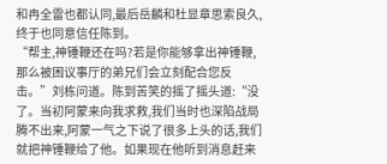和冉全雷也都认同,最后岳麟和杜显章思索良久,终于也同意信任陈到。
“帮主,神锤鞭还在吗?若是你能够拿出神锤鞭,那么被困议事厅的弟兄们会立刻配合您反击。”刘栋问道。陈到苦笑的摇了摇头道:“没了。当初阿蒙来向我求救,我们当时也深陷战局腾不出来,阿蒙一气之下说了很多上头的话,我们就把神锤鞭给了他。如果现在他听到消息赶来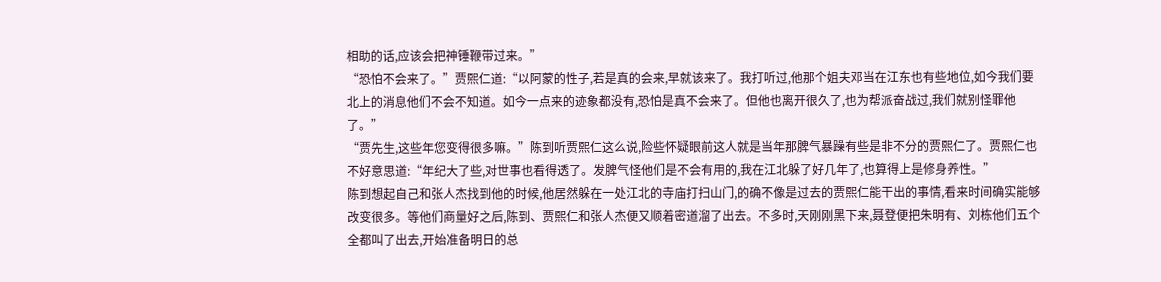相助的话,应该会把神锤鞭带过来。”
“恐怕不会来了。”贾熙仁道:“以阿蒙的性子,若是真的会来,早就该来了。我打听过,他那个姐夫邓当在江东也有些地位,如今我们要北上的消息他们不会不知道。如今一点来的迹象都没有,恐怕是真不会来了。但他也离开很久了,也为帮派奋战过,我们就别怪罪他了。”
“贾先生,这些年您变得很多嘛。”陈到听贾熙仁这么说,险些怀疑眼前这人就是当年那脾气暴躁有些是非不分的贾熙仁了。贾熙仁也不好意思道:“年纪大了些,对世事也看得透了。发脾气怪他们是不会有用的,我在江北躲了好几年了,也算得上是修身养性。”
陈到想起自己和张人杰找到他的时候,他居然躲在一处江北的寺庙打扫山门,的确不像是过去的贾熙仁能干出的事情,看来时间确实能够改变很多。等他们商量好之后,陈到、贾熙仁和张人杰便又顺着密道溜了出去。不多时,天刚刚黑下来,聂登便把朱明有、刘栋他们五个全都叫了出去,开始准备明日的总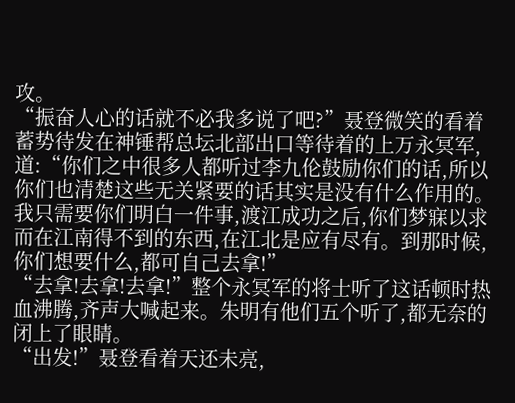攻。
“振奋人心的话就不必我多说了吧?”聂登微笑的看着蓄势待发在神锤帮总坛北部出口等待着的上万永冥军,道:“你们之中很多人都听过李九伦鼓励你们的话,所以你们也清楚这些无关紧要的话其实是没有什么作用的。我只需要你们明白一件事,渡江成功之后,你们梦寐以求而在江南得不到的东西,在江北是应有尽有。到那时候,你们想要什么,都可自己去拿!”
“去拿!去拿!去拿!”整个永冥军的将士听了这话顿时热血沸腾,齐声大喊起来。朱明有他们五个听了,都无奈的闭上了眼睛。
“出发!”聂登看着天还未亮,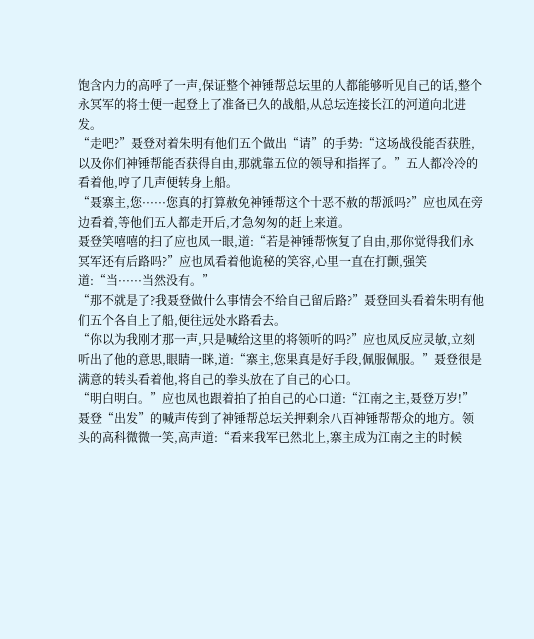饱含内力的高呼了一声,保证整个神锤帮总坛里的人都能够听见自己的话,整个永冥军的将士便一起登上了准备已久的战船,从总坛连接长江的河道向北进发。
“走吧?”聂登对着朱明有他们五个做出“请”的手势:“这场战役能否获胜,以及你们神锤帮能否获得自由,那就靠五位的领导和指挥了。”五人都冷冷的看着他,哼了几声便转身上船。
“聂寨主,您······您真的打算赦免神锤帮这个十恶不赦的帮派吗?”应也凤在旁边看着,等他们五人都走开后,才急匆匆的赶上来道。
聂登笑嘻嘻的扫了应也凤一眼,道:“若是神锤帮恢复了自由,那你觉得我们永冥军还有后路吗?”应也凤看着他诡秘的笑容,心里一直在打颤,强笑道:“当······当然没有。”
“那不就是了?我聂登做什么事情会不给自己留后路?”聂登回头看着朱明有他们五个各自上了船,便往远处水路看去。
“你以为我刚才那一声,只是喊给这里的将领听的吗?”应也凤反应灵敏,立刻听出了他的意思,眼睛一眯,道:“寨主,您果真是好手段,佩服佩服。”聂登很是满意的转头看着他,将自己的拳头放在了自己的心口。
“明白明白。”应也凤也跟着拍了拍自己的心口道:“江南之主,聂登万岁!”
聂登“出发”的喊声传到了神锤帮总坛关押剩余八百神锤帮帮众的地方。领头的高科微微一笑,高声道:“看来我军已然北上,寨主成为江南之主的时候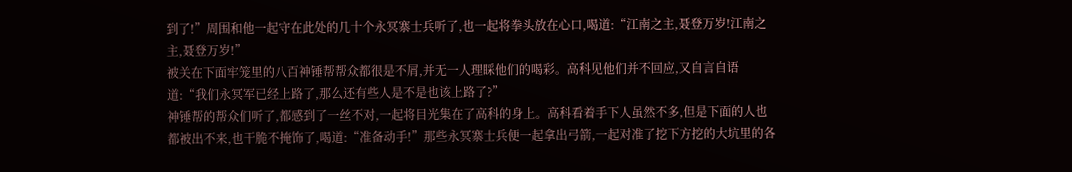到了!”周围和他一起守在此处的几十个永冥寨士兵听了,也一起将拳头放在心口,喝道:“江南之主,聂登万岁!江南之主,聂登万岁!”
被关在下面牢笼里的八百神锤帮帮众都很是不屑,并无一人理睬他们的喝彩。高科见他们并不回应,又自言自语道:“我们永冥军已经上路了,那么还有些人是不是也该上路了?”
神锤帮的帮众们听了,都感到了一丝不对,一起将目光集在了高科的身上。高科看着手下人虽然不多,但是下面的人也都被出不来,也干脆不掩饰了,喝道:“准备动手!”那些永冥寨士兵便一起拿出弓箭,一起对准了挖下方挖的大坑里的各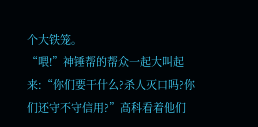个大铁笼。
“喂!”神锤帮的帮众一起大叫起来:“你们要干什么?杀人灭口吗?你们还守不守信用?”高科看着他们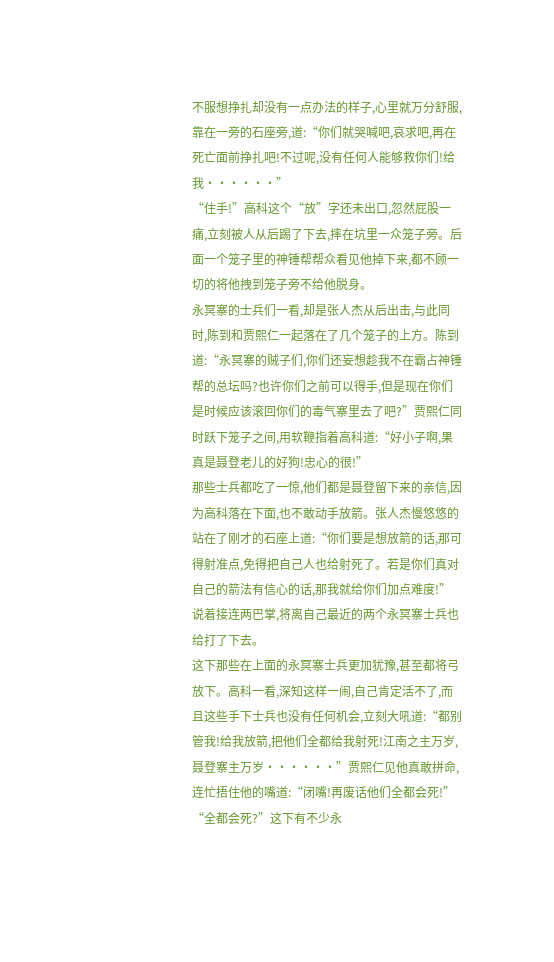不服想挣扎却没有一点办法的样子,心里就万分舒服,靠在一旁的石座旁,道:“你们就哭喊吧,哀求吧,再在死亡面前挣扎吧!不过呢,没有任何人能够救你们!给我······”
“住手!”高科这个“放”字还未出口,忽然屁股一痛,立刻被人从后踢了下去,摔在坑里一众笼子旁。后面一个笼子里的神锤帮帮众看见他掉下来,都不顾一切的将他拽到笼子旁不给他脱身。
永冥寨的士兵们一看,却是张人杰从后出击,与此同时,陈到和贾熙仁一起落在了几个笼子的上方。陈到道:“永冥寨的贼子们,你们还妄想趁我不在霸占神锤帮的总坛吗?也许你们之前可以得手,但是现在你们是时候应该滚回你们的毒气寨里去了吧?”贾熙仁同时跃下笼子之间,用软鞭指着高科道:“好小子啊,果真是聂登老儿的好狗!忠心的很!”
那些士兵都吃了一惊,他们都是聂登留下来的亲信,因为高科落在下面,也不敢动手放箭。张人杰慢悠悠的站在了刚才的石座上道:“你们要是想放箭的话,那可得射准点,免得把自己人也给射死了。若是你们真对自己的箭法有信心的话,那我就给你们加点难度!”说着接连两巴掌,将离自己最近的两个永冥寨士兵也给打了下去。
这下那些在上面的永冥寨士兵更加犹豫,甚至都将弓放下。高科一看,深知这样一闹,自己肯定活不了,而且这些手下士兵也没有任何机会,立刻大吼道:“都别管我!给我放箭,把他们全都给我射死!江南之主万岁,聂登寨主万岁······”贾熙仁见他真敢拼命,连忙捂住他的嘴道:“闭嘴!再废话他们全都会死!”
“全都会死?”这下有不少永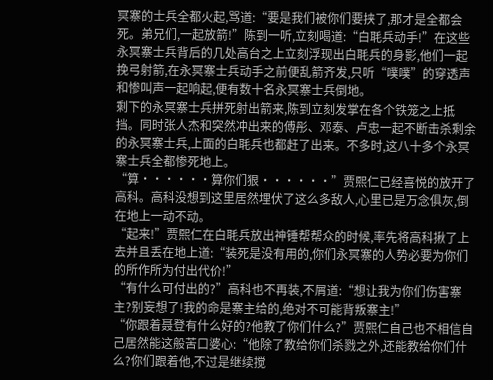冥寨的士兵全都火起,骂道:“要是我们被你们要挟了,那才是全都会死。弟兄们,一起放箭!”陈到一听,立刻喝道:“白毦兵动手!”在这些永冥寨士兵背后的几处高台之上立刻浮现出白毦兵的身影,他们一起挽弓射箭,在永冥寨士兵动手之前便乱箭齐发,只听“噗噗”的穿透声和惨叫声一起响起,便有数十名永冥寨士兵倒地。
剩下的永冥寨士兵拼死射出箭来,陈到立刻发掌在各个铁笼之上抵挡。同时张人杰和突然冲出来的傅彤、邓泰、卢忠一起不断击杀剩余的永冥寨士兵,上面的白毦兵也都赶了出来。不多时,这八十多个永冥寨士兵全都惨死地上。
“算······算你们狠······”贾熙仁已经喜悦的放开了高科。高科没想到这里居然埋伏了这么多敌人,心里已是万念俱灰,倒在地上一动不动。
“起来!”贾熙仁在白毦兵放出神锤帮帮众的时候,率先将高科揪了上去并且丢在地上道:“装死是没有用的,你们永冥寨的人势必要为你们的所作所为付出代价!”
“有什么可付出的?”高科也不再装,不屑道:“想让我为你们伤害寨主?别妄想了!我的命是寨主给的,绝对不可能背叛寨主!”
“你跟着聂登有什么好的?他教了你们什么?”贾熙仁自己也不相信自己居然能这般苦口婆心:“他除了教给你们杀戮之外,还能教给你们什么?你们跟着他,不过是继续搅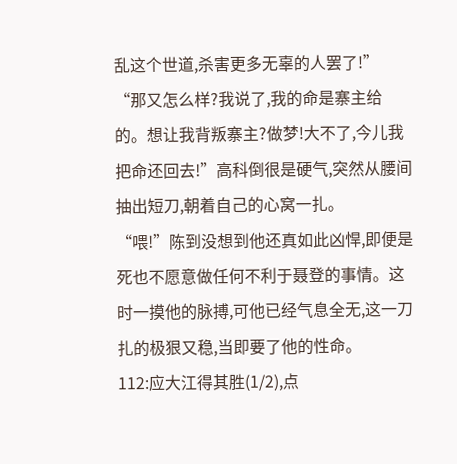乱这个世道,杀害更多无辜的人罢了!”
“那又怎么样?我说了,我的命是寨主给的。想让我背叛寨主?做梦!大不了,今儿我把命还回去!”高科倒很是硬气,突然从腰间抽出短刀,朝着自己的心窝一扎。
“喂!”陈到没想到他还真如此凶悍,即便是死也不愿意做任何不利于聂登的事情。这时一摸他的脉搏,可他已经气息全无,这一刀扎的极狠又稳,当即要了他的性命。
112:应大江得其胜(1/2),点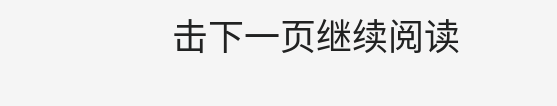击下一页继续阅读